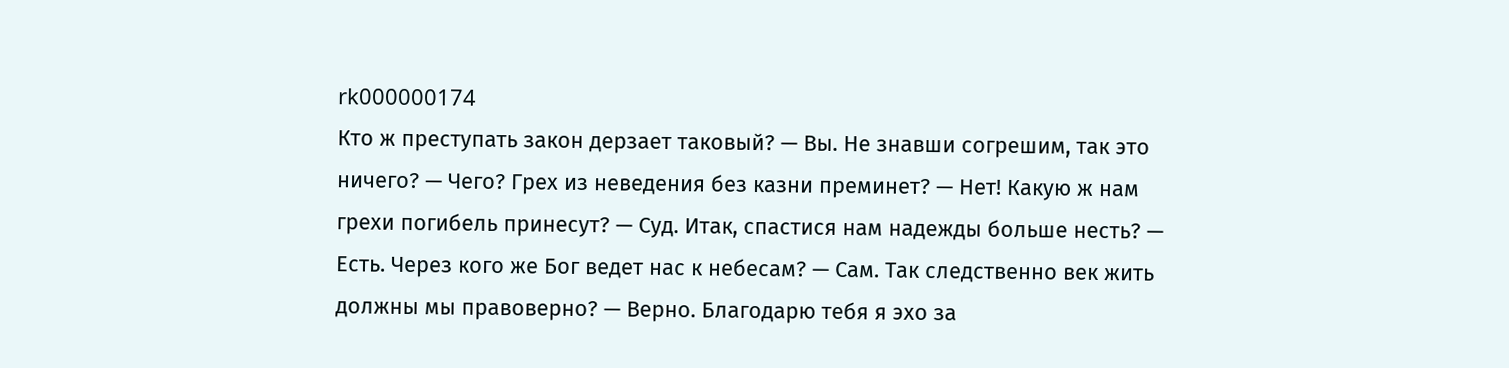rk000000174
Кто ж преступать закон дерзает таковый? — Вы. Не знавши согрешим, так это ничего? — Чего? Грех из неведения без казни преминет? — Нет! Какую ж нам грехи погибель принесут? — Суд. Итак, спастися нам надежды больше несть? — Есть. Через кого же Бог ведет нас к небесам? — Сам. Так следственно век жить должны мы правоверно? — Верно. Благодарю тебя я эхо за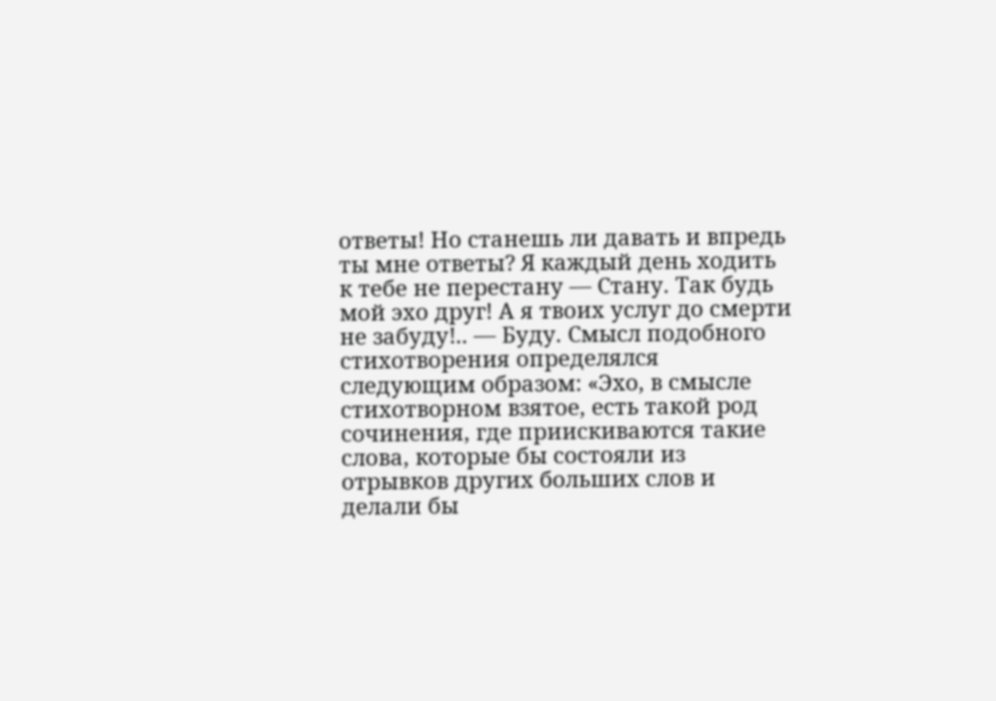ответы! Но станешь ли давать и впредь ты мне ответы? Я каждый день ходить к тебе не перестану — Стану. Так будь мой эхо друг! А я твоих услуг до смерти не забуду!.. — Буду. Смысл подобного стихотворения определялся следующим образом: «Эхо, в смысле стихотворном взятое, есть такой род сочинения, где приискиваются такие слова, которые бы состояли из отрывков других больших слов и делали бы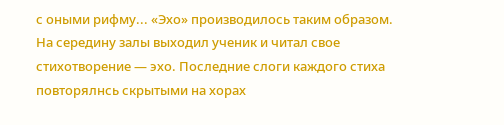с оными рифму... «Эхо» производилось таким образом. На середину залы выходил ученик и читал свое стихотворение — эхо. Последние слоги каждого стиха повторялнсь скрытыми на хорах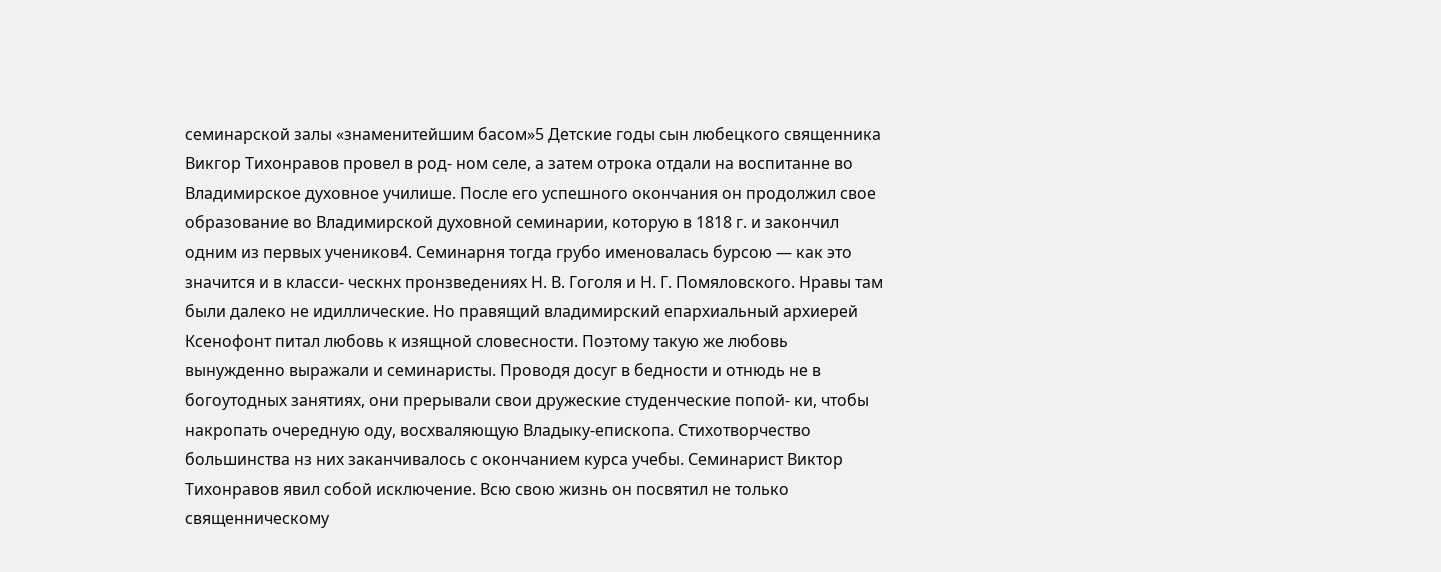семинарской залы «знаменитейшим басом»5 Детские годы сын любецкого священника Викгор Тихонравов провел в род- ном селе, а затем отрока отдали на воспитанне во Владимирское духовное училише. После его успешного окончания он продолжил свое образование во Владимирской духовной семинарии, которую в 1818 г. и закончил одним из первых учеников4. Семинарня тогда грубо именовалась бурсою — как это значится и в класси- ческнх пронзведениях Н. В. Гоголя и Н. Г. Помяловского. Нравы там были далеко не идиллические. Но правящий владимирский епархиальный архиерей Ксенофонт питал любовь к изящной словесности. Поэтому такую же любовь вынужденно выражали и семинаристы. Проводя досуг в бедности и отнюдь не в богоутодных занятиях, они прерывали свои дружеские студенческие попой- ки, чтобы накропать очередную оду, восхваляющую Владыку-епископа. Стихотворчество большинства нз них заканчивалось с окончанием курса учебы. Семинарист Виктор Тихонравов явил собой исключение. Всю свою жизнь он посвятил не только священническому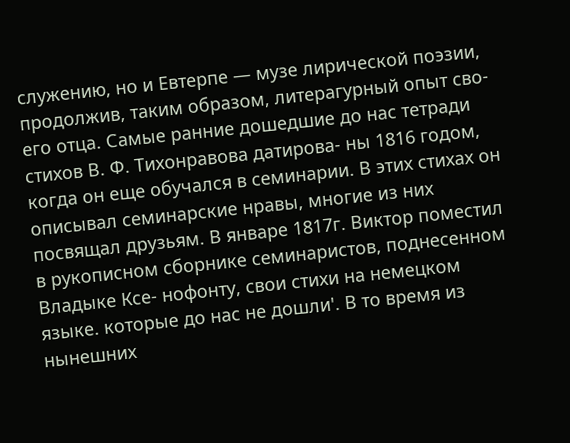служению, но и Евтерпе — музе лирической поэзии, продолжив, таким образом, литерагурный опыт сво- его отца. Самые ранние дошедшие до нас тетради стихов В. Ф. Тихонравова датирова- ны 1816 годом, когда он еще обучался в семинарии. В этих стихах он описывал семинарские нравы, многие из них посвящал друзьям. В январе 1817г. Виктор поместил в рукописном сборнике семинаристов, поднесенном Владыке Ксе- нофонту, свои стихи на немецком языке. которые до нас не дошли'. В то время из нынешних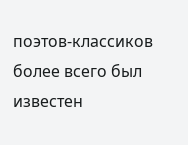поэтов-классиков более всего был известен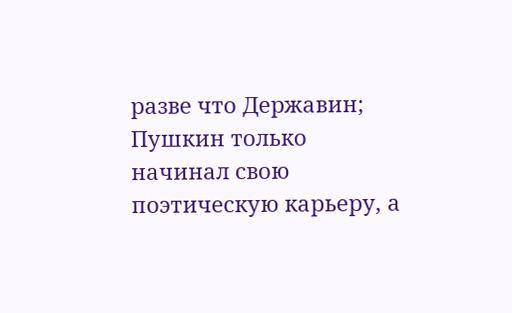разве что Державин; Пушкин только начинал свою поэтическую карьеру, а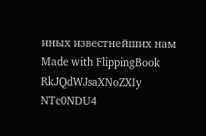иных известнейших нам
Made with FlippingBook
RkJQdWJsaXNoZXIy NTc0NDU4